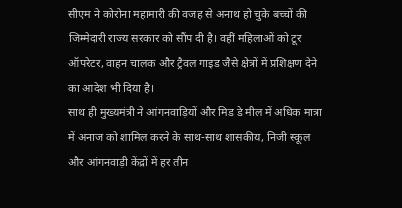सीएम ने कोरोना महामारी की वजह से अनाथ हो चुके बच्चों की जिम्मेदारी राज्य सरकार को सौंप दी है। वहीं महिलाओं को टूर ऑपरेटर, वाहन चालक और ट्रैवल गाइड जैसे क्षेत्रों में प्रशिक्षण देने का आदेश भी दिया है।
साथ ही मुख्यमंत्री ने आंगनवाड़ियों और मिड डे मील में अधिक मात्रा में अनाज को शामिल करने के साथ-साथ शासकीय, निजी स्कूल और आंगनवाड़ी केंद्रों में हर तीन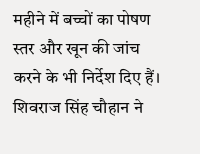महीने में बच्चों का पोषण स्तर और खून की जांच करने के भी निर्देश दिए हैं।
शिवराज सिंह चौहान ने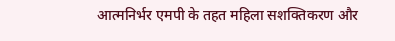आत्मनिर्भर एमपी के तहत महिला सशक्तिकरण और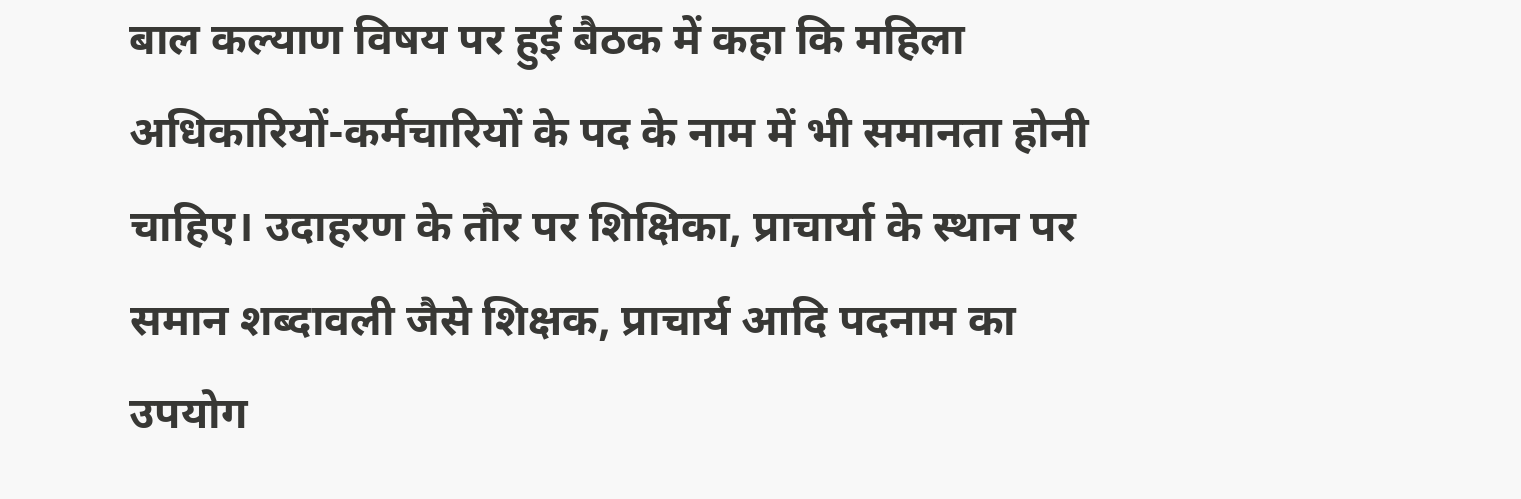बाल कल्याण विषय पर हुई बैठक में कहा कि महिला अधिकारियों-कर्मचारियों के पद के नाम में भी समानता होनी चाहिए। उदाहरण के तौर पर शिक्षिका, प्राचार्या के स्थान पर समान शब्दावली जैसे शिक्षक, प्राचार्य आदि पदनाम का उपयोग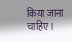किया जाना चाहिए।